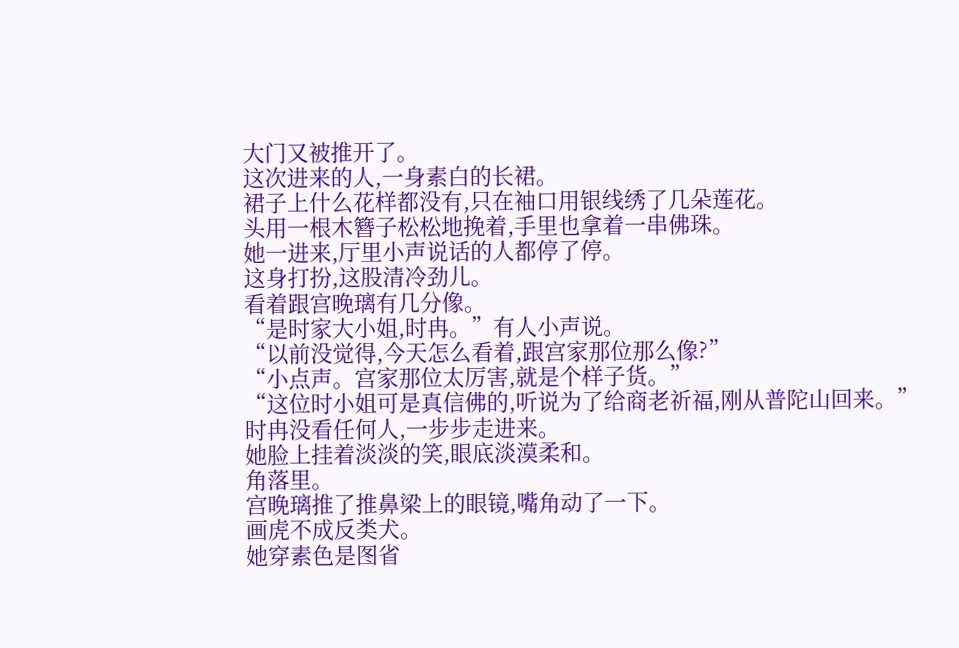大门又被推开了。
这次进来的人,一身素白的长裙。
裙子上什么花样都没有,只在袖口用银线绣了几朵莲花。
头用一根木簪子松松地挽着,手里也拿着一串佛珠。
她一进来,厅里小声说话的人都停了停。
这身打扮,这股清冷劲儿。
看着跟宫晚璃有几分像。
“是时家大小姐,时冉。”有人小声说。
“以前没觉得,今天怎么看着,跟宫家那位那么像?”
“小点声。宫家那位太厉害,就是个样子货。”
“这位时小姐可是真信佛的,听说为了给商老祈福,刚从普陀山回来。”
时冉没看任何人,一步步走进来。
她脸上挂着淡淡的笑,眼底淡漠柔和。
角落里。
宫晚璃推了推鼻梁上的眼镜,嘴角动了一下。
画虎不成反类犬。
她穿素色是图省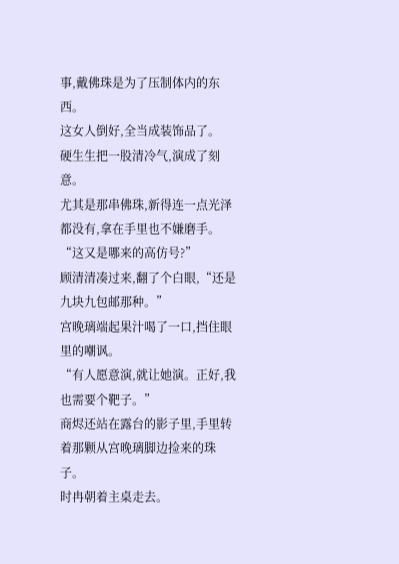事,戴佛珠是为了压制体内的东西。
这女人倒好,全当成装饰品了。
硬生生把一股清冷气,演成了刻意。
尤其是那串佛珠,新得连一点光泽都没有,拿在手里也不嫌磨手。
“这又是哪来的高仿号?”
顾清清凑过来,翻了个白眼,“还是九块九包邮那种。”
宫晚璃端起果汁喝了一口,挡住眼里的嘲讽。
“有人愿意演,就让她演。正好,我也需要个靶子。”
商烬还站在露台的影子里,手里转着那颗从宫晚璃脚边捡来的珠子。
时冉朝着主桌走去。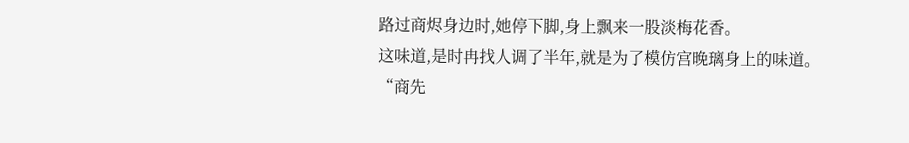路过商烬身边时,她停下脚,身上飘来一股淡梅花香。
这味道,是时冉找人调了半年,就是为了模仿宫晚璃身上的味道。
“商先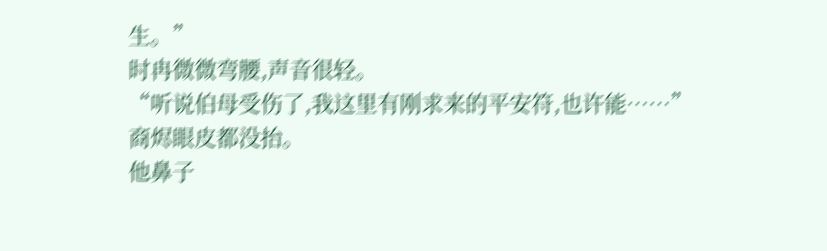生。”
时冉微微弯腰,声音很轻。
“听说伯母受伤了,我这里有刚求来的平安符,也许能……”
商烬眼皮都没抬。
他鼻子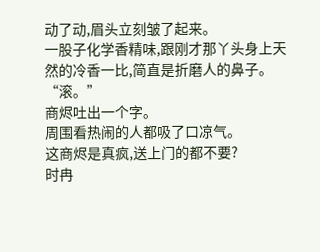动了动,眉头立刻皱了起来。
一股子化学香精味,跟刚才那丫头身上天然的冷香一比,简直是折磨人的鼻子。
“滚。”
商烬吐出一个字。
周围看热闹的人都吸了口凉气。
这商烬是真疯,送上门的都不要?
时冉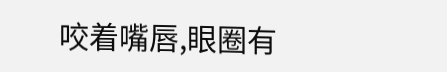咬着嘴唇,眼圈有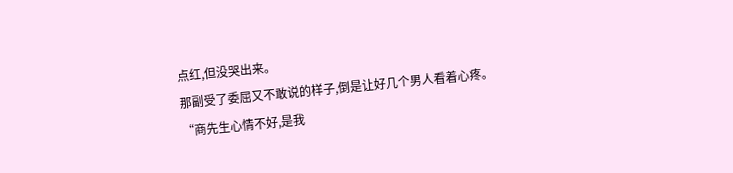点红,但没哭出来。
那副受了委屈又不敢说的样子,倒是让好几个男人看着心疼。
“商先生心情不好,是我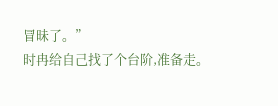冒昧了。”
时冉给自己找了个台阶,准备走。